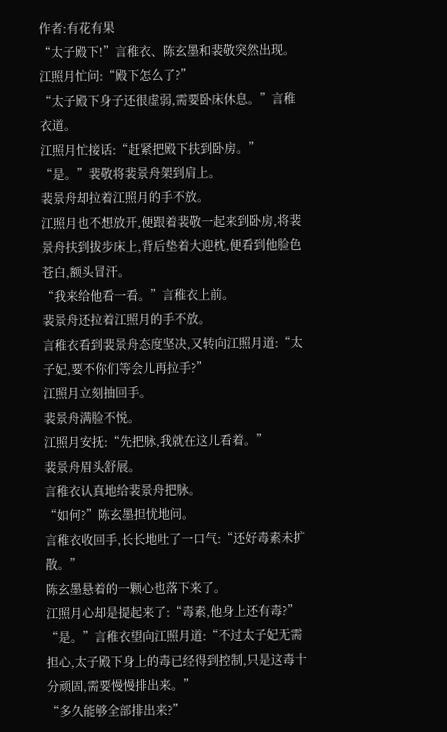作者:有花有果
“太子殿下!”言稚衣、陈玄墨和裴敬突然出现。
江照月忙问:“殿下怎么了?”
“太子殿下身子还很虚弱,需要卧床休息。”言稚衣道。
江照月忙接话:“赶紧把殿下扶到卧房。”
“是。”裴敬将裴景舟架到肩上。
裴景舟却拉着江照月的手不放。
江照月也不想放开,便跟着裴敬一起来到卧房,将裴景舟扶到拔步床上,背后垫着大迎枕,便看到他脸色苍白,额头冒汗。
“我来给他看一看。”言稚衣上前。
裴景舟还拉着江照月的手不放。
言稚衣看到裴景舟态度坚决,又转向江照月道:“太子妃,要不你们等会儿再拉手?”
江照月立刻抽回手。
裴景舟满脸不悦。
江照月安抚:“先把脉,我就在这儿看着。”
裴景舟眉头舒展。
言稚衣认真地给裴景舟把脉。
“如何?”陈玄墨担忧地问。
言稚衣收回手,长长地吐了一口气:“还好毒素未扩散。”
陈玄墨悬着的一颗心也落下来了。
江照月心却是提起来了:“毒素,他身上还有毒?”
“是。”言稚衣望向江照月道:“不过太子妃无需担心,太子殿下身上的毒已经得到控制,只是这毒十分顽固,需要慢慢排出来。”
“多久能够全部排出来?”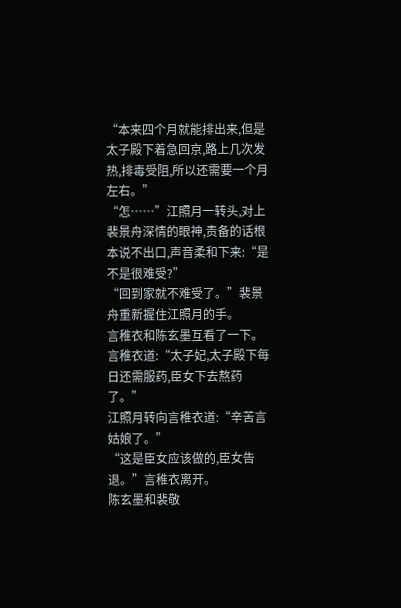“本来四个月就能排出来,但是太子殿下着急回京,路上几次发热,排毒受阻,所以还需要一个月左右。”
“怎……”江照月一转头,对上裴景舟深情的眼神,责备的话根本说不出口,声音柔和下来:“是不是很难受?”
“回到家就不难受了。”裴景舟重新握住江照月的手。
言稚衣和陈玄墨互看了一下。
言稚衣道:“太子妃,太子殿下每日还需服药,臣女下去熬药了。”
江照月转向言稚衣道:“辛苦言姑娘了。”
“这是臣女应该做的,臣女告退。”言稚衣离开。
陈玄墨和裴敬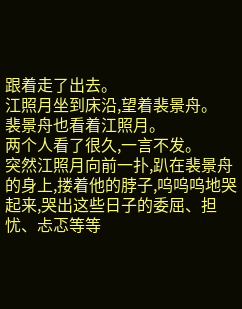跟着走了出去。
江照月坐到床沿,望着裴景舟。
裴景舟也看着江照月。
两个人看了很久,一言不发。
突然江照月向前一扑,趴在裴景舟的身上,搂着他的脖子,呜呜呜地哭起来,哭出这些日子的委屈、担忧、忐忑等等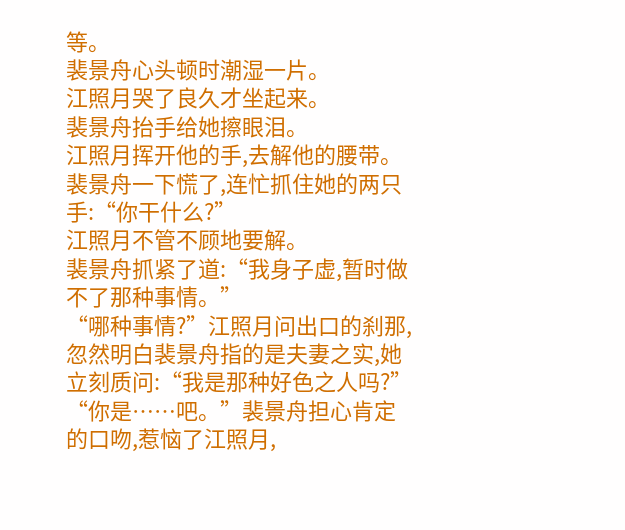等。
裴景舟心头顿时潮湿一片。
江照月哭了良久才坐起来。
裴景舟抬手给她擦眼泪。
江照月挥开他的手,去解他的腰带。
裴景舟一下慌了,连忙抓住她的两只手:“你干什么?”
江照月不管不顾地要解。
裴景舟抓紧了道:“我身子虚,暂时做不了那种事情。”
“哪种事情?”江照月问出口的刹那,忽然明白裴景舟指的是夫妻之实,她立刻质问:“我是那种好色之人吗?”
“你是……吧。”裴景舟担心肯定的口吻,惹恼了江照月,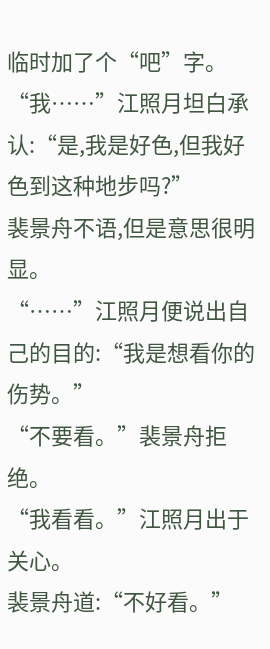临时加了个“吧”字。
“我……”江照月坦白承认:“是,我是好色,但我好色到这种地步吗?”
裴景舟不语,但是意思很明显。
“……”江照月便说出自己的目的:“我是想看你的伤势。”
“不要看。”裴景舟拒绝。
“我看看。”江照月出于关心。
裴景舟道:“不好看。”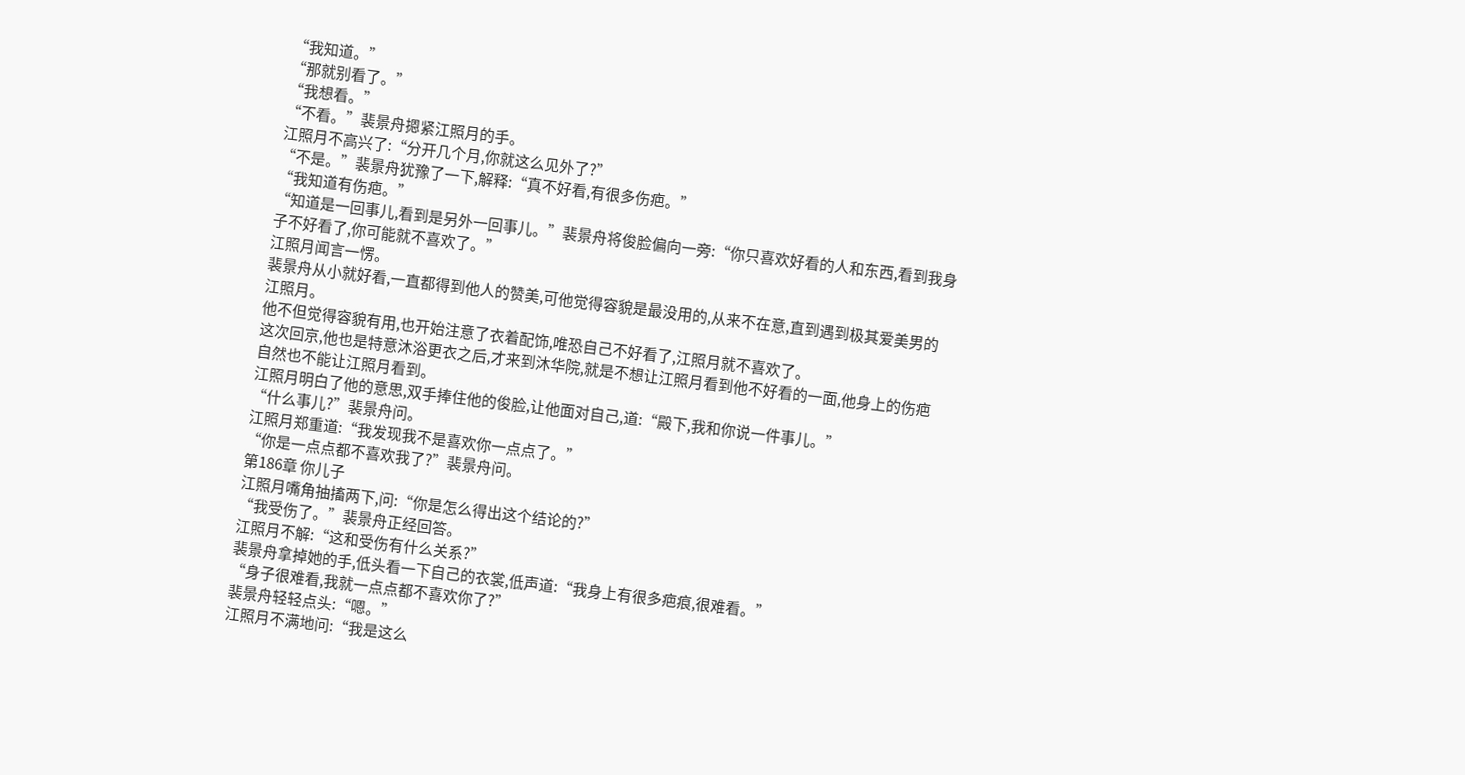“我知道。”
“那就别看了。”
“我想看。”
“不看。”裴景舟摁紧江照月的手。
江照月不高兴了:“分开几个月,你就这么见外了?”
“不是。”裴景舟犹豫了一下,解释:“真不好看,有很多伤疤。”
“我知道有伤疤。”
“知道是一回事儿,看到是另外一回事儿。”裴景舟将俊脸偏向一旁:“你只喜欢好看的人和东西,看到我身子不好看了,你可能就不喜欢了。”
江照月闻言一愣。
裴景舟从小就好看,一直都得到他人的赞美,可他觉得容貌是最没用的,从来不在意,直到遇到极其爱美男的江照月。
他不但觉得容貌有用,也开始注意了衣着配饰,唯恐自己不好看了,江照月就不喜欢了。
这次回京,他也是特意沐浴更衣之后,才来到沐华院,就是不想让江照月看到他不好看的一面,他身上的伤疤自然也不能让江照月看到。
江照月明白了他的意思,双手捧住他的俊脸,让他面对自己,道:“殿下,我和你说一件事儿。”
“什么事儿?”裴景舟问。
江照月郑重道:“我发现我不是喜欢你一点点了。”
“你是一点点都不喜欢我了?”裴景舟问。
第186章 你儿子
江照月嘴角抽搐两下,问:“你是怎么得出这个结论的?”
“我受伤了。”裴景舟正经回答。
江照月不解:“这和受伤有什么关系?”
裴景舟拿掉她的手,低头看一下自己的衣裳,低声道:“我身上有很多疤痕,很难看。”
“身子很难看,我就一点点都不喜欢你了?”
裴景舟轻轻点头:“嗯。”
江照月不满地问:“我是这么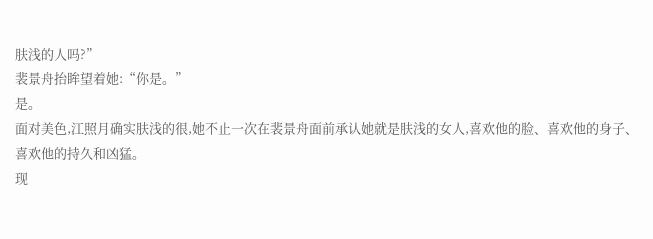肤浅的人吗?”
裴景舟抬眸望着她:“你是。”
是。
面对美色,江照月确实肤浅的很,她不止一次在裴景舟面前承认她就是肤浅的女人,喜欢他的脸、喜欢他的身子、喜欢他的持久和凶猛。
现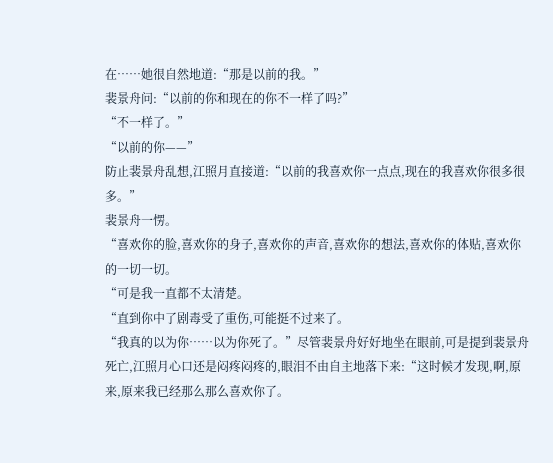在……她很自然地道:“那是以前的我。”
裴景舟问:“以前的你和现在的你不一样了吗?”
“不一样了。”
“以前的你——”
防止裴景舟乱想,江照月直接道:“以前的我喜欢你一点点,现在的我喜欢你很多很多。”
裴景舟一愣。
“喜欢你的脸,喜欢你的身子,喜欢你的声音,喜欢你的想法,喜欢你的体贴,喜欢你的一切一切。
“可是我一直都不太清楚。
“直到你中了剧毒受了重伤,可能挺不过来了。
“我真的以为你……以为你死了。”尽管裴景舟好好地坐在眼前,可是提到裴景舟死亡,江照月心口还是闷疼闷疼的,眼泪不由自主地落下来:“这时候才发现,啊,原来,原来我已经那么那么喜欢你了。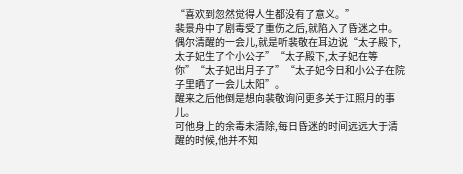“喜欢到忽然觉得人生都没有了意义。”
裴景舟中了剧毒受了重伤之后,就陷入了昏迷之中。
偶尔清醒的一会儿,就是听裴敬在耳边说“太子殿下,太子妃生了个小公子”“太子殿下,太子妃在等你”“太子妃出月子了”“太子妃今日和小公子在院子里晒了一会儿太阳”。
醒来之后他倒是想向裴敬询问更多关于江照月的事儿。
可他身上的余毒未清除,每日昏迷的时间远远大于清醒的时候,他并不知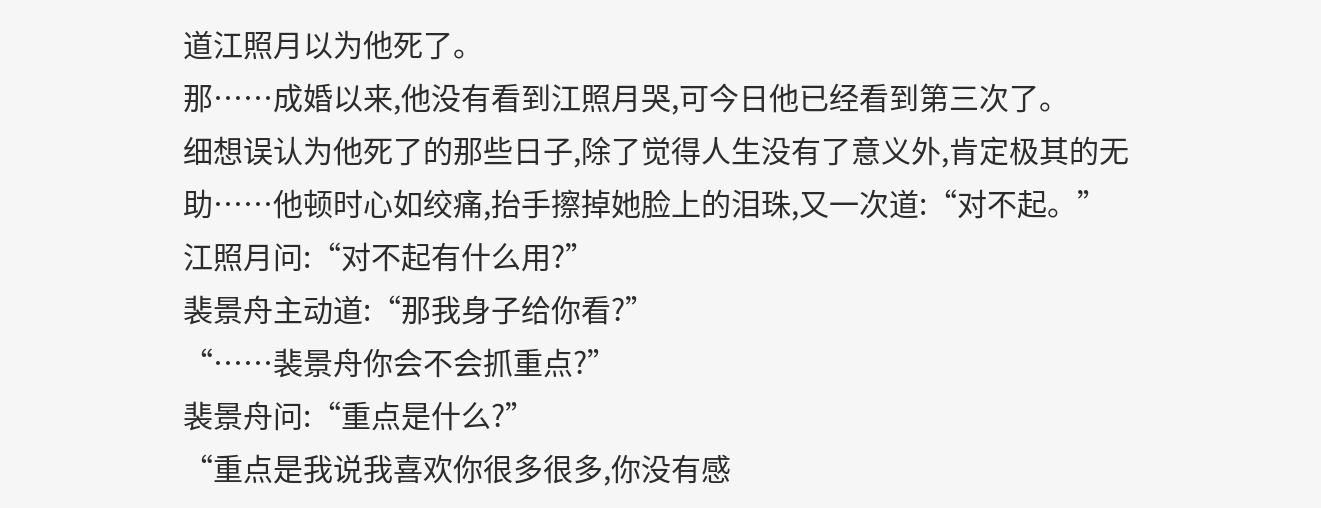道江照月以为他死了。
那……成婚以来,他没有看到江照月哭,可今日他已经看到第三次了。
细想误认为他死了的那些日子,除了觉得人生没有了意义外,肯定极其的无助……他顿时心如绞痛,抬手擦掉她脸上的泪珠,又一次道:“对不起。”
江照月问:“对不起有什么用?”
裴景舟主动道:“那我身子给你看?”
“……裴景舟你会不会抓重点?”
裴景舟问:“重点是什么?”
“重点是我说我喜欢你很多很多,你没有感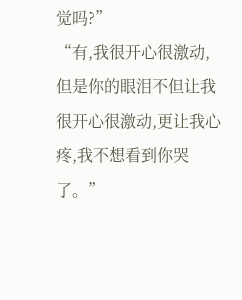觉吗?”
“有,我很开心很激动,但是你的眼泪不但让我很开心很激动,更让我心疼,我不想看到你哭了。”